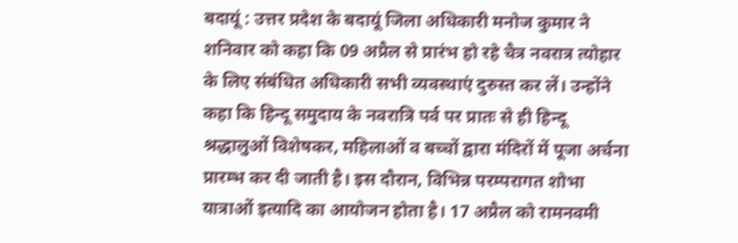बदायूं : उत्तर प्रदेश के बदायूं जिला अधिकारी मनोज कुमार ने शनिवार को कहा कि 09 अप्रैल से प्रारंभ हो रहे चैत्र नवरात्र त्योहार के लिए संबंधित अधिकारी सभी व्यवस्थाएं दुरुस्त कर लें। उन्होंने कहा कि हिन्दू समुदाय के नवरात्रि पर्व पर प्रातः से ही हिन्दू श्रद्धालुओं विशेषकर, महिलाओं व बच्चों द्वारा मंदिरों में पूजा अर्चना प्रारम्भ कर दी जाती है। इस दौरान, विभिन्न परम्परागत शोभा यात्राओं इत्यादि का आयोजन होता है। 17 अप्रैल को रामनवमी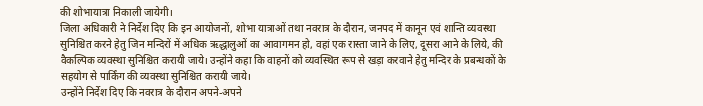की शोभायात्रा निकाली जायेगी।
जिला अधिकारी ने निर्देश दिए कि इन आयोजनों, शोभा यात्राओं तथा नवरात्र के दौरान, जनपद में कानून एवं शान्ति व्यवस्था सुनिश्चित करने हेतु जिन मन्दिरों में अधिक ऋद्धालुओं का आवागमन हो, वहां एक रास्ता जाने के लिए, दूसरा आने के लिये, की वैकल्पिक व्यवस्था सुनिश्चित करायी जाये। उन्होंने कहा कि वाहनों को व्यवस्थित रूप से खड़ा करवाने हेतु मन्दिर के प्रबन्धकों के सहयोग से पार्किंग की व्यवस्था सुनिश्चित करायी जाये।
उन्होंने निर्देश दिए कि नवरात्र के दौरान अपने-अपने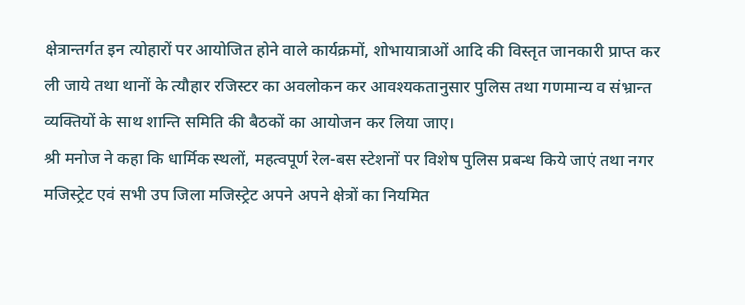क्षेत्रान्तर्गत इन त्योहारों पर आयोजित होने वाले कार्यक्रमों, शोभायात्राओं आदि की विस्तृत जानकारी प्राप्त कर ली जाये तथा थानों के त्यौहार रजिस्टर का अवलोकन कर आवश्यकतानुसार पुलिस तथा गणमान्य व संभ्रान्त व्यक्तियों के साथ शान्ति समिति की बैठकों का आयोजन कर लिया जाए।
श्री मनोज ने कहा कि धार्मिक स्थलों, महत्वपूर्ण रेल-बस स्टेशनों पर विशेष पुलिस प्रबन्ध किये जाएं तथा नगर मजिस्ट्रेट एवं सभी उप जिला मजिस्ट्रेट अपने अपने क्षेत्रों का नियमित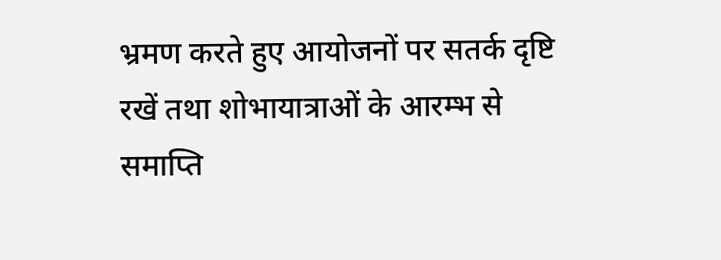भ्रमण करते हुए आयोजनों पर सतर्क दृष्टि रखें तथा शोभायात्राओं के आरम्भ से समाप्ति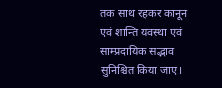तक साथ रहकर कानून एवं शान्ति यवस्था एवं साम्प्रदायिक सद्भाव सुनिश्चित किया जाए।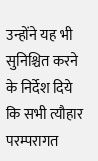उन्होंने यह भी सुनिश्चित करने के निर्देश दिये कि सभी त्यौहार परम्परागत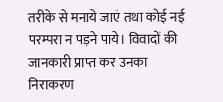तरीके से मनाये जाएं तथा कोई नई परम्परा न पड़ने पाये। विवादों की जानकारी प्राप्त कर उनका निराकरण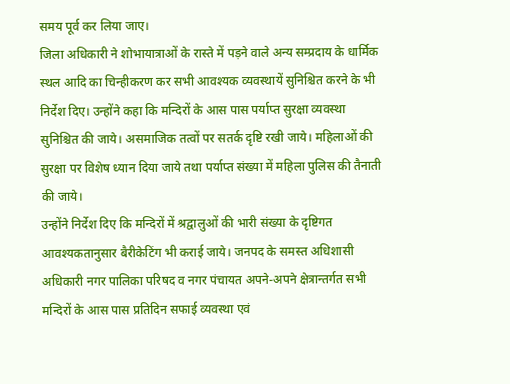समय पूर्व कर लिया जाए।
जिला अधिकारी ने शोभायात्राओं के रास्ते में पड़ने वाले अन्य सम्प्रदाय के धार्मिक स्थल आदि का चिन्हीकरण कर सभी आवश्यक व्यवस्थायें सुनिश्चित करने के भी निर्देश दिए। उन्होंने कहा कि मन्दिरों के आस पास पर्याप्त सुरक्षा व्यवस्था सुनिश्चित की जाये। असमाजिक तत्वों पर सतर्क दृष्टि रखी जाये। महिलाओं की सुरक्षा पर विशेष ध्यान दिया जाये तथा पर्याप्त संख्या में महिला पुलिस की तैनाती की जाये।
उन्होंने निर्देश दिए कि मन्दिरों में श्रद्वालुओं की भारी संख्या के दृष्टिगत आवश्यकतानुसार बैरीकेटिंग भी कराई जाये। जनपद के समस्त अधिशासी अधिकारी नगर पालिका परिषद व नगर पंचायत अपने-अपने क्षेत्रान्तर्गत सभी मन्दिरों के आस पास प्रतिदिन सफाई व्यवस्था एवं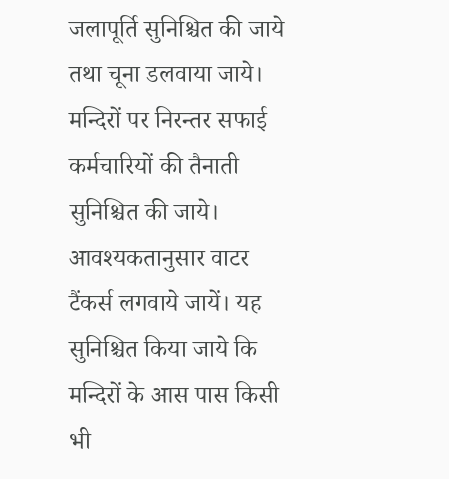जलापूर्ति सुनिश्चित की जाये तथा चूना डलवाया जाये।
मन्दिरों पर निरन्तर सफाई कर्मचारियों की तैनाती सुनिश्चित की जाये। आवश्यकतानुसार वाटर टैंकर्स लगवाये जायें। यह सुनिश्चित किया जाये कि मन्दिरों के आस पास किसी भी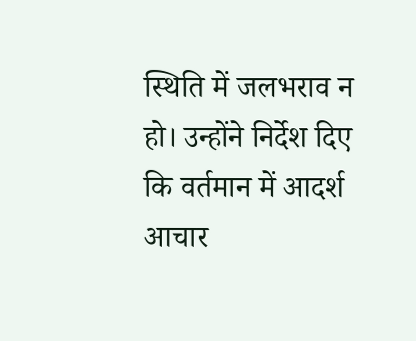स्थिति में जलभराव न हो। उन्होंने निर्देश दिए कि वर्तमान में आदर्श आचार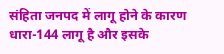संहिता जनपद में लागू होने के कारण धारा-144 लागू है और इसके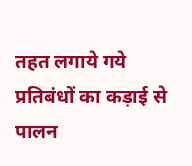तहत लगाये गये प्रतिबंधों का कड़ाई से पालन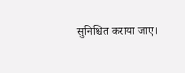सुनिश्चित कराया जाए।